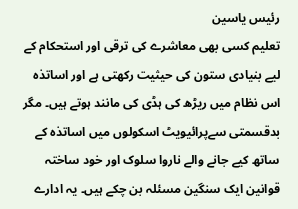رئیس یاسین
تعلیم کسی بھی معاشرے کی ترقی اور استحکام کے لیے بنیادی ستون کی حیثیت رکھتی ہے اور اساتذہ اس نظام میں ریڑھ کی ہڈی کی مانند ہوتے ہیں۔ مگر بدقسمتی سےپرائیویٹ اسکولوں میں اساتذہ کے ساتھ کیے جانے والے ناروا سلوک اور خود ساختہ قوانین ایک سنگین مسئلہ بن چکے ہیں۔ یہ ادارے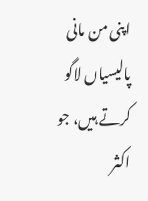اپنی من مانی پالیسیاں لاگو کرتے ہیں، جو اکثر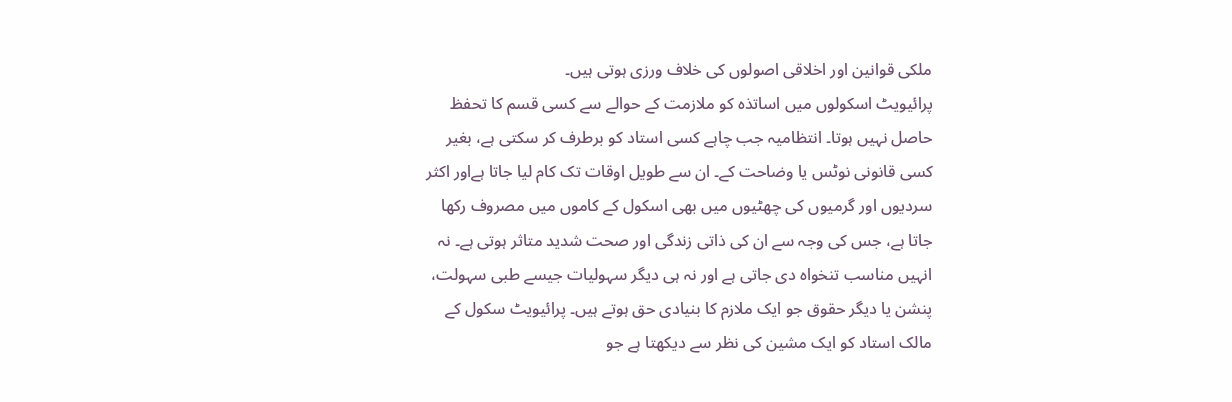ملکی قوانین اور اخلاقی اصولوں کی خلاف ورزی ہوتی ہیں۔
پرائیویٹ اسکولوں میں اساتذہ کو ملازمت کے حوالے سے کسی قسم کا تحفظ حاصل نہیں ہوتا۔ انتظامیہ جب چاہے کسی استاد کو برطرف کر سکتی ہے، بغیر کسی قانونی نوٹس یا وضاحت کے۔ ان سے طویل اوقات تک کام لیا جاتا ہےاور اکثر سردیوں اور گرمیوں کی چھٹیوں میں بھی اسکول کے کاموں میں مصروف رکھا جاتا ہے، جس کی وجہ سے ان کی ذاتی زندگی اور صحت شدید متاثر ہوتی ہے۔ نہ انہیں مناسب تنخواہ دی جاتی ہے اور نہ ہی دیگر سہولیات جیسے طبی سہولت، پنشن یا دیگر حقوق جو ایک ملازم کا بنیادی حق ہوتے ہیں۔ پرائیویٹ سکول کے مالک استاد کو ایک مشین کی نظر سے دیکھتا ہے جو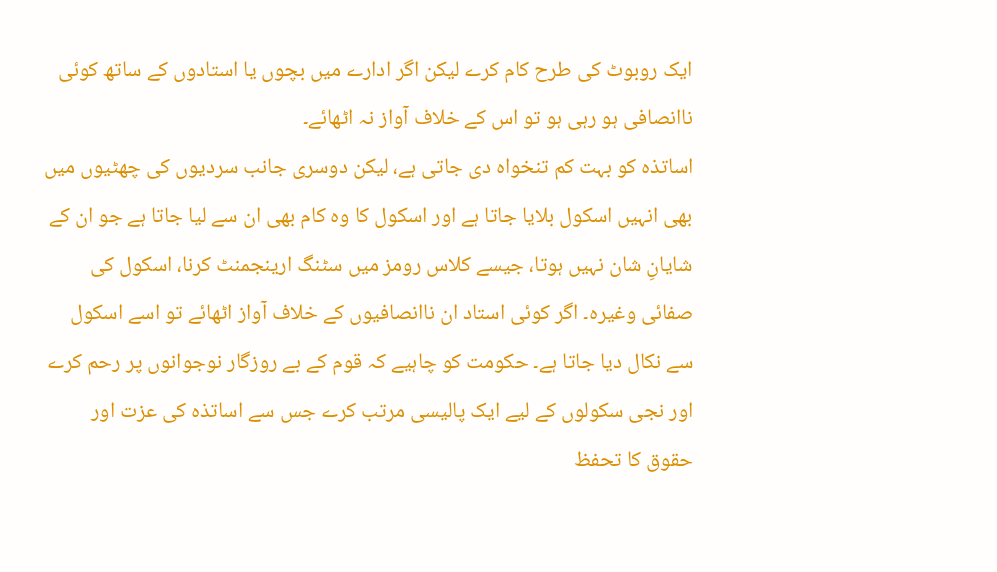ایک روبوٹ کی طرح کام کرے لیکن اگر ادارے میں بچوں یا استادوں کے ساتھ کوئی ناانصافی ہو رہی ہو تو اس کے خلاف آواز نہ اٹھائے۔
اساتذہ کو بہت کم تنخواہ دی جاتی ہے، لیکن دوسری جانب سردیوں کی چھٹیوں میں بھی انہیں اسکول بلایا جاتا ہے اور اسکول کا وہ کام بھی ان سے لیا جاتا ہے جو ان کے شایانِ شان نہیں ہوتا، جیسے کلاس رومز میں سٹنگ ارینجمنٹ کرنا، اسکول کی صفائی وغیرہ۔ اگر کوئی استاد ان ناانصافیوں کے خلاف آواز اٹھائے تو اسے اسکول سے نکال دیا جاتا ہے۔ حکومت کو چاہیے کہ قوم کے بے روزگار نوجوانوں پر رحم کرے اور نجی سکولوں کے لیے ایک پالیسی مرتب کرے جس سے اساتذہ کی عزت اور حقوق کا تحفظ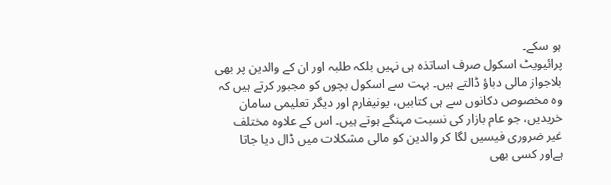ہو سکے۔
پرائیویٹ اسکول صرف اساتذہ ہی نہیں بلکہ طلبہ اور ان کے والدین پر بھی بلاجواز مالی دباؤ ڈالتے ہیں۔ بہت سے اسکول بچوں کو مجبور کرتے ہیں کہ وہ مخصوص دکانوں سے ہی کتابیں، یونیفارم اور دیگر تعلیمی سامان خریدیں، جو عام بازار کی نسبت مہنگے ہوتے ہیں۔ اس کے علاوہ مختلف غیر ضروری فیسیں لگا کر والدین کو مالی مشکلات میں ڈال دیا جاتا ہےاور کسی بھی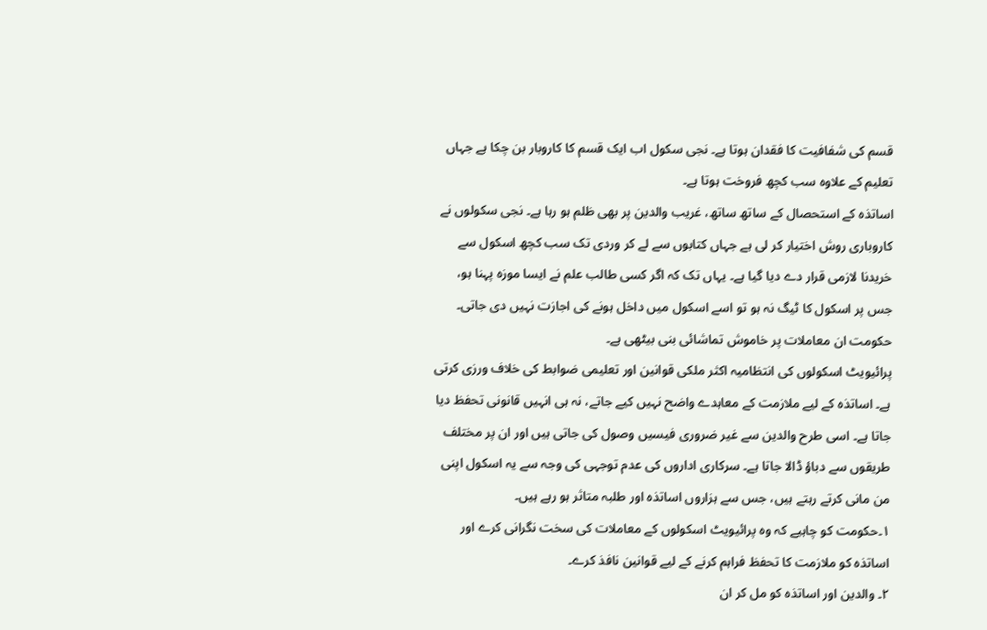قسم کی شفافیت کا فقدان ہوتا ہے۔ نجی سکول اب ایک قسم کا کاروبار بن چکا ہے جہاں تعلیم کے علاوہ سب کچھ فروخت ہوتا ہے۔
اساتذہ کے استحصال کے ساتھ ساتھ، غریب والدین پر بھی ظلم ہو رہا ہے۔ نجی سکولوں نے کاروباری روش اختیار کر لی ہے جہاں کتابوں سے لے کر وردی تک سب کچھ اسکول سے خریدنا لازمی قرار دے دیا گیا ہے۔ یہاں تک کہ اگر کسی طالب علم نے ایسا موزہ پہنا ہو، جس پر اسکول کا ٹیگ نہ ہو تو اسے اسکول میں داخل ہونے کی اجازت نہیں دی جاتی۔ حکومت ان معاملات پر خاموش تماشائی بنی بیٹھی ہے۔
پرائیویٹ اسکولوں کی انتظامیہ اکثر ملکی قوانین اور تعلیمی ضوابط کی خلاف ورزی کرتی ہے۔ اساتذہ کے لیے ملازمت کے معاہدے واضح نہیں کیے جاتے، نہ ہی انہیں قانونی تحفظ دیا جاتا ہے۔ اسی طرح والدین سے غیر ضروری فیسیں وصول کی جاتی ہیں اور ان پر مختلف طریقوں سے دباؤ ڈالا جاتا ہے۔ سرکاری اداروں کی عدم توجہی کی وجہ سے یہ اسکول اپنی من مانی کرتے رہتے ہیں، جس سے ہزاروں اساتذہ اور طلبہ متاثر ہو رہے ہیں۔
۱۔حکومت کو چاہیے کہ وہ پرائیویٹ اسکولوں کے معاملات کی سخت نگرانی کرے اور اساتذہ کو ملازمت کا تحفظ فراہم کرنے کے لیے قوانین نافذ کرے۔
۲۔ والدین اور اساتذہ کو مل کر ان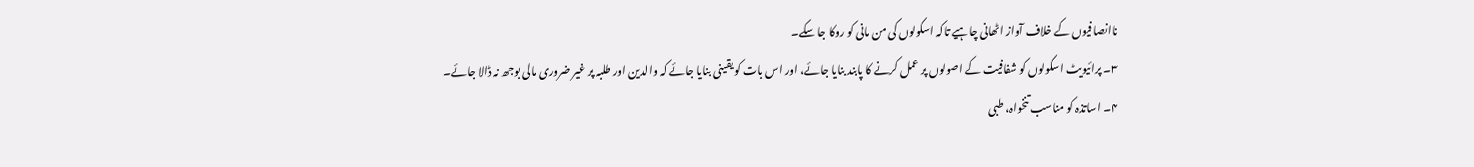ناانصافیوں کے خلاف آواز اٹھانی چاہیے تاکہ اسکولوں کی من مانی کو روکا جا سکے۔
۳۔ پرائیویٹ اسکولوں کو شفافیت کے اصولوں پر عمل کرنے کا پابند بنایا جائے، اور اس بات کو یقینی بنایا جائے کہ والدین اور طلبہ پر غیر ضروری مالی بوجھ نہ ڈالا جائے۔
۴۔ اساتذہ کو مناسب تنخواہ، طبی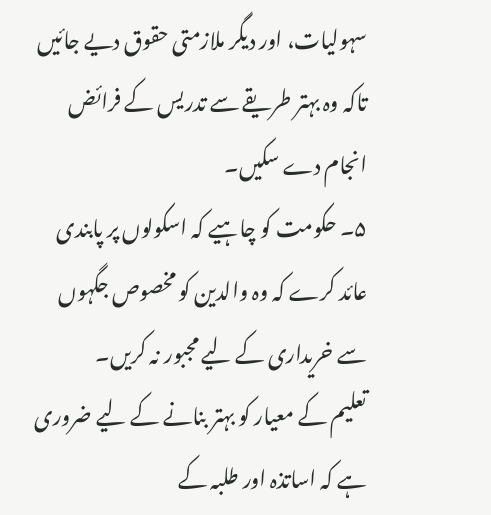سہولیات، اور دیگر ملازمتی حقوق دیے جائیں تاکہ وہ بہتر طریقے سے تدریس کے فرائض انجام دے سکیں۔
۵۔ حکومت کو چاہیے کہ اسکولوں پر پابندی عائد کرے کہ وہ والدین کو مخصوص جگہوں سے خریداری کے لیے مجبور نہ کریں۔
تعلیم کے معیار کو بہتر بنانے کے لیے ضروری ہے کہ اساتذہ اور طلبہ کے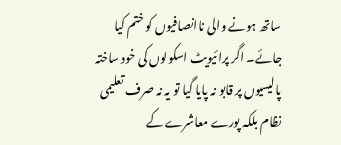ساتھ ہونے والی ناانصافیوں کو ختم کیا جائے۔ اگر پرائیویٹ اسکولوں کی خود ساختہ پالیسیوں پر قابو نہ پایا گیا تو یہ نہ صرف تعلیمی نظام بلکہ پورے معاشرے کے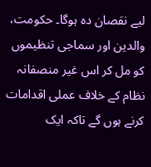لیے نقصان دہ ہوگا۔ حکومت، والدین اور سماجی تنظیموں کو مل کر اس غیر منصفانہ نظام کے خلاف عملی اقدامات کرنے ہوں گے تاکہ ایک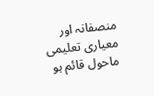منصفانہ اور معیاری تعلیمی ماحول قائم ہو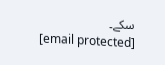سکے۔
[email protected]